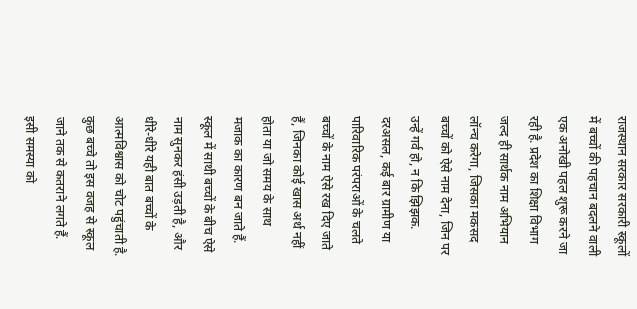राजस्थान सरकार सरकारी स्कूलों में बच्चों की पहचान बदलने वाली एक अनोखी पहल शुरू करने जा रही है. प्रदेश का शिक्षा विभाग जल्द ही सार्थक नाम अभियान लॉन्च करेगा, जिसका मकसद बच्चों को ऐसे नाम देना, जिन पर उन्हें गर्व हो, न कि झिझक. दरअसल, कई बार ग्रामीण या पारिवारिक परंपराओं के चलते बच्चों के नाम ऐसे रख दिए जाते हैं, जिनका कोई खास अर्थ नहीं होता या जो समय के साथ मजाक का कारण बन जाते हैं. स्कूल में साथी बच्चों के बीच ऐसे नाम सुनकर हंसी उड़ती है, और धीरे-धीरे यही बात बच्चों के आत्मविश्वास को चोट पहुंचाती है. कुछ बच्चे तो इस वजह से स्कूल जाने तक से कतराने लगते हैं. इसी समस्या को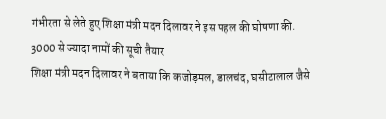गंभीरता से लेते हुए शिक्षा मंत्री मदन दिलावर ने इस पहल की घोषणा की.
3000 से ज्यादा नामों की सूची तैयार
शिक्षा मंत्री मदन दिलावर ने बताया कि कजोड़मल, डालचंद, घसीटालाल जैसे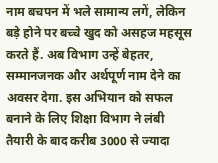नाम बचपन में भले सामान्य लगें, लेकिन बड़े होने पर बच्चे खुद को असहज महसूस करते हैं. अब विभाग उन्हें बेहतर, सम्मानजनक और अर्थपूर्ण नाम देने का अवसर देगा. इस अभियान को सफल बनाने के लिए शिक्षा विभाग ने लंबी तैयारी के बाद करीब 3000 से ज्यादा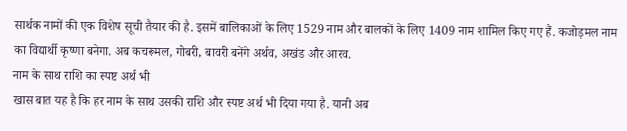सार्थक नामों की एक विशेष सूची तैयार की है. इसमें बालिकाओं के लिए 1529 नाम और बालकों के लिए 1409 नाम शामिल किए गए हैं. कजोड़मल नाम का विद्यार्थी कृष्णा बनेगा. अब कचरूमल, गोबरी, बावरी बनेंगे अर्थव, अखंड और आरव.
नाम के साथ राशि का स्पष्ट अर्थ भी
खास बात यह है कि हर नाम के साथ उसकी राशि और स्पष्ट अर्थ भी दिया गया है. यानी अब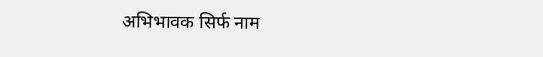अभिभावक सिर्फ नाम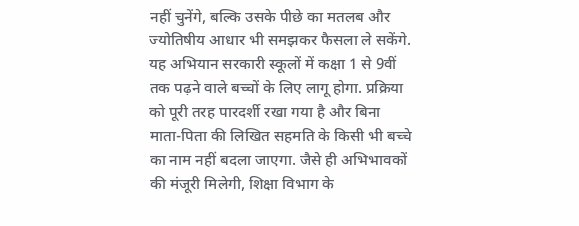नहीं चुनेंगे, बल्कि उसके पीछे का मतलब और ज्योतिषीय आधार भी समझकर फैसला ले सकेंगे. यह अभियान सरकारी स्कूलों में कक्षा 1 से 9वीं तक पढ़ने वाले बच्चों के लिए लागू होगा. प्रक्रिया को पूरी तरह पारदर्शी रखा गया है और बिना माता-पिता की लिखित सहमति के किसी भी बच्चे का नाम नहीं बदला जाएगा. जैसे ही अभिभावकों की मंजूरी मिलेगी, शिक्षा विभाग के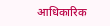आधिकारिक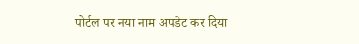पोर्टल पर नया नाम अपडेट कर दिया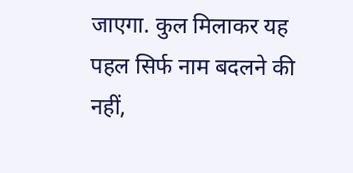जाएगा. कुल मिलाकर यह पहल सिर्फ नाम बदलने की नहीं,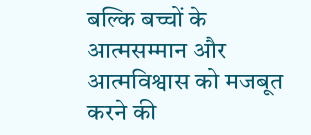बल्कि बच्चों के आत्मसम्मान और आत्मविश्वास को मजबूत करने की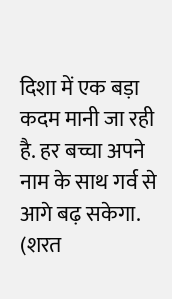दिशा में एक बड़ा कदम मानी जा रही है. हर बच्चा अपने नाम के साथ गर्व से आगे बढ़ सकेगा.
(शरत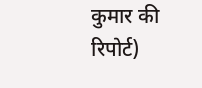कुमार की रिपोर्ट)